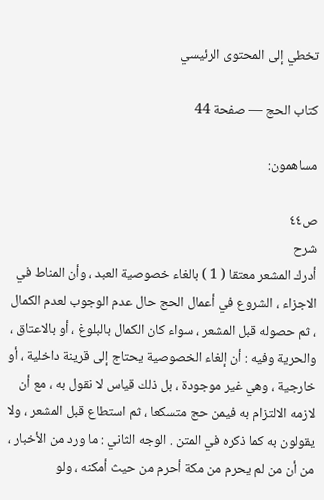تخطي إلى المحتوى الرئيسي

كتاب الحج — صفحة 44

مساهمون:

ص٤٤
شرح
أدرك المشعر معتقا ( 1 ) بالغاء خصوصية العبد ، وأن المناط في الاجزاء ، الشروع في أعمال الحج حال عدم الوجوب لعدم الكمال ، ثم حصوله قبل المشعر ، سواء كان الكمال بالبلوغ ، أو بالاعتاق ، والحرية وفيه : أن إلغاء الخصوصية يحتاج إلى قرينة داخلية ، أو خارجية ، وهي غير موجودة ، بل ذلك قياس لا نقول به ، مع أن لازمه الالتزام به فيمن حج متسكعا ، ثم استطاع قبل المشعر ، ولا يقولون به كما ذكره في المتن . الوجه الثاني : ما ورد من الأخبار ، من أن من لم يحرم من مكة أحرم من حيث أمكنه ، ولو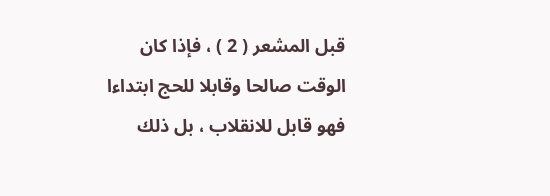قبل المشعر ( 2 ) ، فإذا كان الوقت صالحا وقابلا للحج ابتداءا فهو قابل للانقلاب ، بل ذلك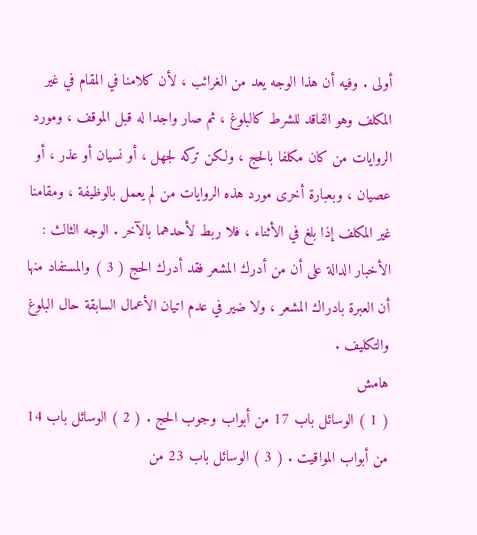أولى . وفيه أن هذا الوجه يعد من الغرائب ، لأن كلامنا في المقام في غير المكلف وهو الفاقد للشرط كالبلوغ ، ثم صار واجدا له قبل الموقف ، ومورد الروايات من كان مكلفا بالحج ، ولكن تركه لجهل ، أو نسيان أو عذر ، أو عصيان ، وبعبارة أخرى مورد هذه الروايات من لم يعمل بالوظيفة ، ومقامنا غير المكلف إذا بلغ في الأثناء ، فلا ربط لأحدهما بالآخر . الوجه الثالث : الأخبار الدالة على أن من أدرك المشعر فقد أدرك الحج ( 3 ) والمستفاد منها أن العبرة بادراك المشعر ، ولا ضير في عدم اتيان الأعمال السابقة حال البلوغ والتكليف .
هامش
( 1 ) الوسائل باب 17 من أبواب وجوب الحج . ( 2 ) الوسائل باب 14 من أبواب المواقيت . ( 3 ) الوسائل باب 23 من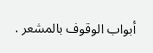أبواب الوقوف بالمشعر .